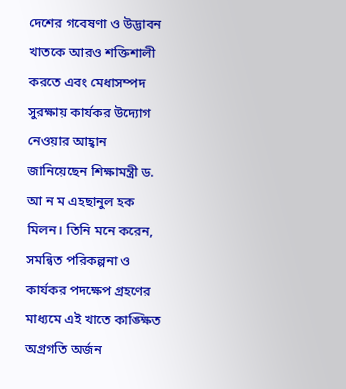দেশের গবেষণা ও উদ্ভাবন খাতকে আরও শক্তিশালী করতে এবং মেধাসম্পদ সুরক্ষায় কার্যকর উদ্যোগ নেওয়ার আহ্বান জানিয়েছেন শিক্ষামন্ত্রী ড. আ ন ম এহছানুল হক মিলন। তিনি মনে করেন, সমন্বিত পরিকল্পনা ও কার্যকর পদক্ষেপ গ্রহণের মাধ্যমে এই খাতে কাঙ্ক্ষিত অগ্রগতি অর্জন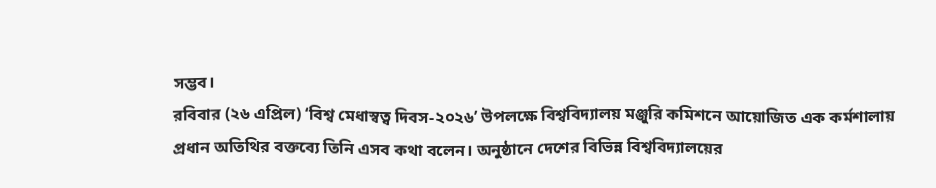সম্ভব।
রবিবার (২৬ এপ্রিল) ‘বিশ্ব মেধাস্বত্ব দিবস-২০২৬’ উপলক্ষে বিশ্ববিদ্যালয় মঞ্জুরি কমিশনে আয়োজিত এক কর্মশালায় প্রধান অতিথির বক্তব্যে তিনি এসব কথা বলেন। অনুষ্ঠানে দেশের বিভিন্ন বিশ্ববিদ্যালয়ের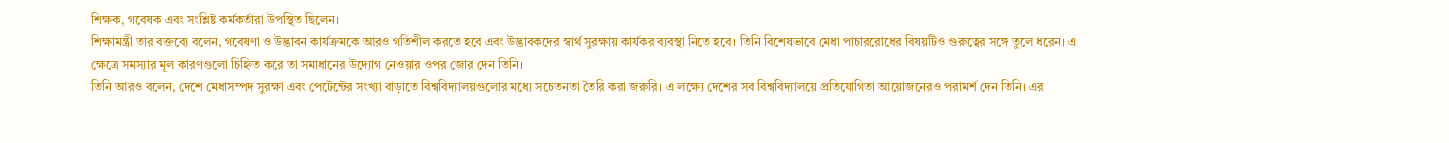শিক্ষক, গবেষক এবং সংশ্লিষ্ট কর্মকর্তারা উপস্থিত ছিলেন।
শিক্ষামন্ত্রী তার বক্তব্যে বলেন, গবেষণা ও উদ্ভাবন কার্যক্রমকে আরও গতিশীল করতে হবে এবং উদ্ভাবকদের স্বার্থ সুরক্ষায় কার্যকর ব্যবস্থা নিতে হবে। তিনি বিশেষভাবে মেধা পাচাররোধের বিষয়টিও গুরুত্বের সঙ্গে তুলে ধরেন। এ ক্ষেত্রে সমস্যার মূল কারণগুলো চিহ্নিত করে তা সমাধানের উদ্যোগ নেওয়ার ওপর জোর দেন তিনি।
তিনি আরও বলেন, দেশে মেধাসম্পদ সুরক্ষা এবং পেটেন্টের সংখ্যা বাড়াতে বিশ্ববিদ্যালয়গুলোর মধ্যে সচেতনতা তৈরি করা জরুরি। এ লক্ষ্যে দেশের সব বিশ্ববিদ্যালয়ে প্রতিযোগিতা আয়োজনেরও পরামর্শ দেন তিনি। এর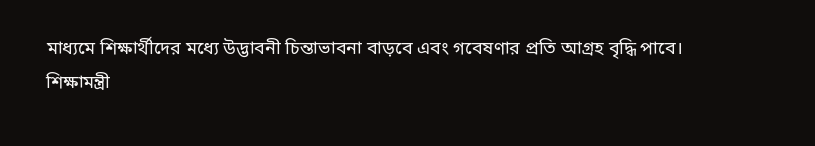মাধ্যমে শিক্ষার্থীদের মধ্যে উদ্ভাবনী চিন্তাভাবনা বাড়বে এবং গবেষণার প্রতি আগ্রহ বৃদ্ধি পাবে।
শিক্ষামন্ত্রী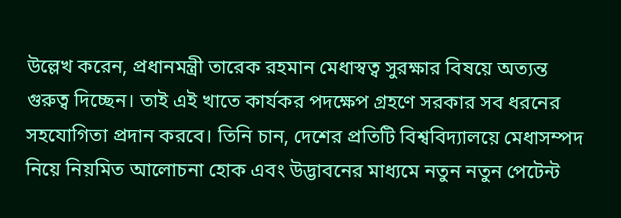উল্লেখ করেন, প্রধানমন্ত্রী তারেক রহমান মেধাস্বত্ব সুরক্ষার বিষয়ে অত্যন্ত গুরুত্ব দিচ্ছেন। তাই এই খাতে কার্যকর পদক্ষেপ গ্রহণে সরকার সব ধরনের সহযোগিতা প্রদান করবে। তিনি চান, দেশের প্রতিটি বিশ্ববিদ্যালয়ে মেধাসম্পদ নিয়ে নিয়মিত আলোচনা হোক এবং উদ্ভাবনের মাধ্যমে নতুন নতুন পেটেন্ট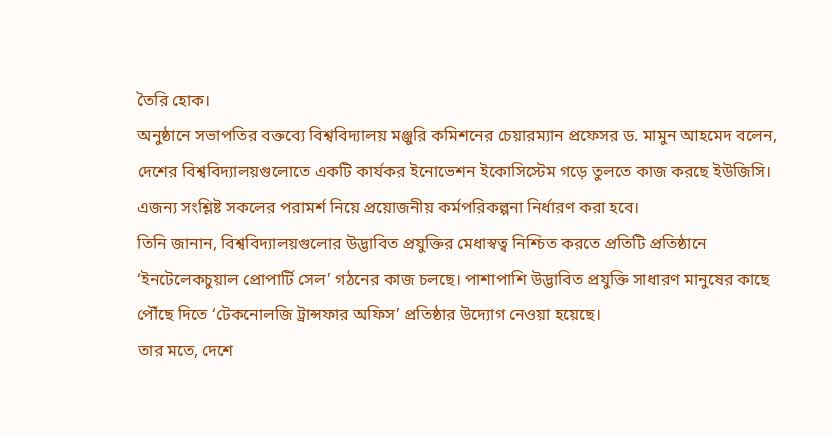তৈরি হোক।
অনুষ্ঠানে সভাপতির বক্তব্যে বিশ্ববিদ্যালয় মঞ্জুরি কমিশনের চেয়ারম্যান প্রফেসর ড. মামুন আহমেদ বলেন, দেশের বিশ্ববিদ্যালয়গুলোতে একটি কার্যকর ইনোভেশন ইকোসিস্টেম গড়ে তুলতে কাজ করছে ইউজিসি। এজন্য সংশ্লিষ্ট সকলের পরামর্শ নিয়ে প্রয়োজনীয় কর্মপরিকল্পনা নির্ধারণ করা হবে।
তিনি জানান, বিশ্ববিদ্যালয়গুলোর উদ্ভাবিত প্রযুক্তির মেধাস্বত্ব নিশ্চিত করতে প্রতিটি প্রতিষ্ঠানে ‘ইনটেলেকচুয়াল প্রোপার্টি সেল’ গঠনের কাজ চলছে। পাশাপাশি উদ্ভাবিত প্রযুক্তি সাধারণ মানুষের কাছে পৌঁছে দিতে ‘টেকনোলজি ট্রান্সফার অফিস’ প্রতিষ্ঠার উদ্যোগ নেওয়া হয়েছে।
তার মতে, দেশে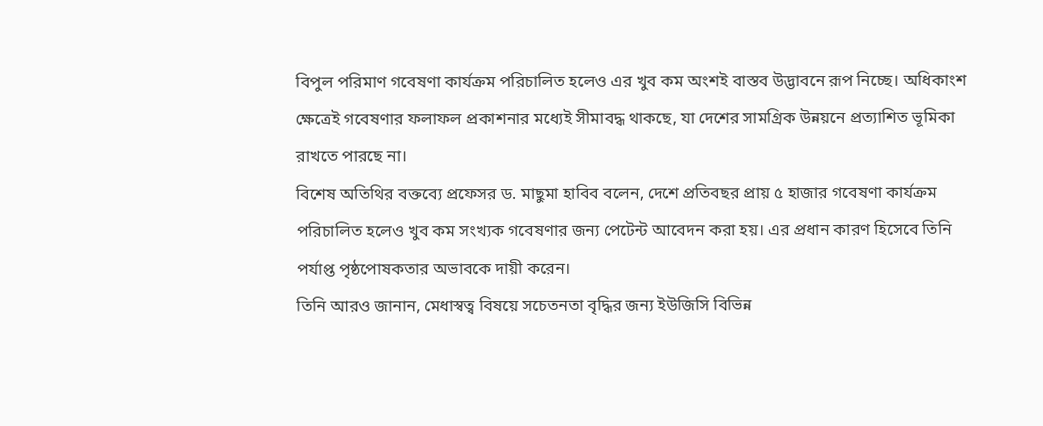বিপুল পরিমাণ গবেষণা কার্যক্রম পরিচালিত হলেও এর খুব কম অংশই বাস্তব উদ্ভাবনে রূপ নিচ্ছে। অধিকাংশ ক্ষেত্রেই গবেষণার ফলাফল প্রকাশনার মধ্যেই সীমাবদ্ধ থাকছে, যা দেশের সামগ্রিক উন্নয়নে প্রত্যাশিত ভূমিকা রাখতে পারছে না।
বিশেষ অতিথির বক্তব্যে প্রফেসর ড. মাছুমা হাবিব বলেন, দেশে প্রতিবছর প্রায় ৫ হাজার গবেষণা কার্যক্রম পরিচালিত হলেও খুব কম সংখ্যক গবেষণার জন্য পেটেন্ট আবেদন করা হয়। এর প্রধান কারণ হিসেবে তিনি পর্যাপ্ত পৃষ্ঠপোষকতার অভাবকে দায়ী করেন।
তিনি আরও জানান, মেধাস্বত্ব বিষয়ে সচেতনতা বৃদ্ধির জন্য ইউজিসি বিভিন্ন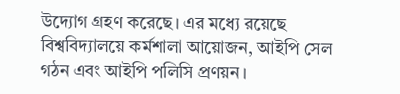উদ্যোগ গ্রহণ করেছে। এর মধ্যে রয়েছে বিশ্ববিদ্যালয়ে কর্মশালা আয়োজন, আইপি সেল গঠন এবং আইপি পলিসি প্রণয়ন।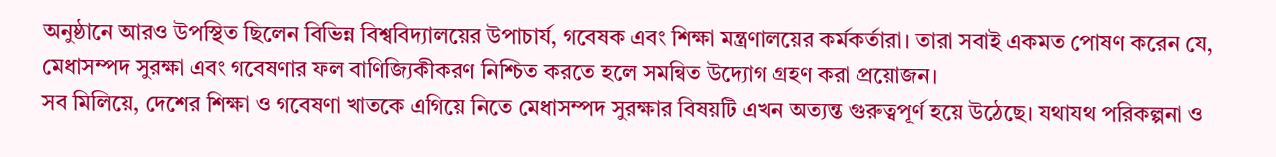অনুষ্ঠানে আরও উপস্থিত ছিলেন বিভিন্ন বিশ্ববিদ্যালয়ের উপাচার্য, গবেষক এবং শিক্ষা মন্ত্রণালয়ের কর্মকর্তারা। তারা সবাই একমত পোষণ করেন যে, মেধাসম্পদ সুরক্ষা এবং গবেষণার ফল বাণিজ্যিকীকরণ নিশ্চিত করতে হলে সমন্বিত উদ্যোগ গ্রহণ করা প্রয়োজন।
সব মিলিয়ে, দেশের শিক্ষা ও গবেষণা খাতকে এগিয়ে নিতে মেধাসম্পদ সুরক্ষার বিষয়টি এখন অত্যন্ত গুরুত্বপূর্ণ হয়ে উঠেছে। যথাযথ পরিকল্পনা ও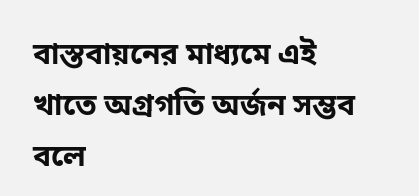বাস্তবায়নের মাধ্যমে এই খাতে অগ্রগতি অর্জন সম্ভব বলে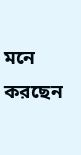মনে করছেন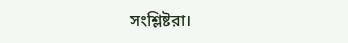সংশ্লিষ্টরা।